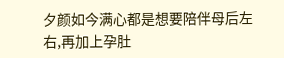夕颜如今满心都是想要陪伴母后左右,再加上孕肚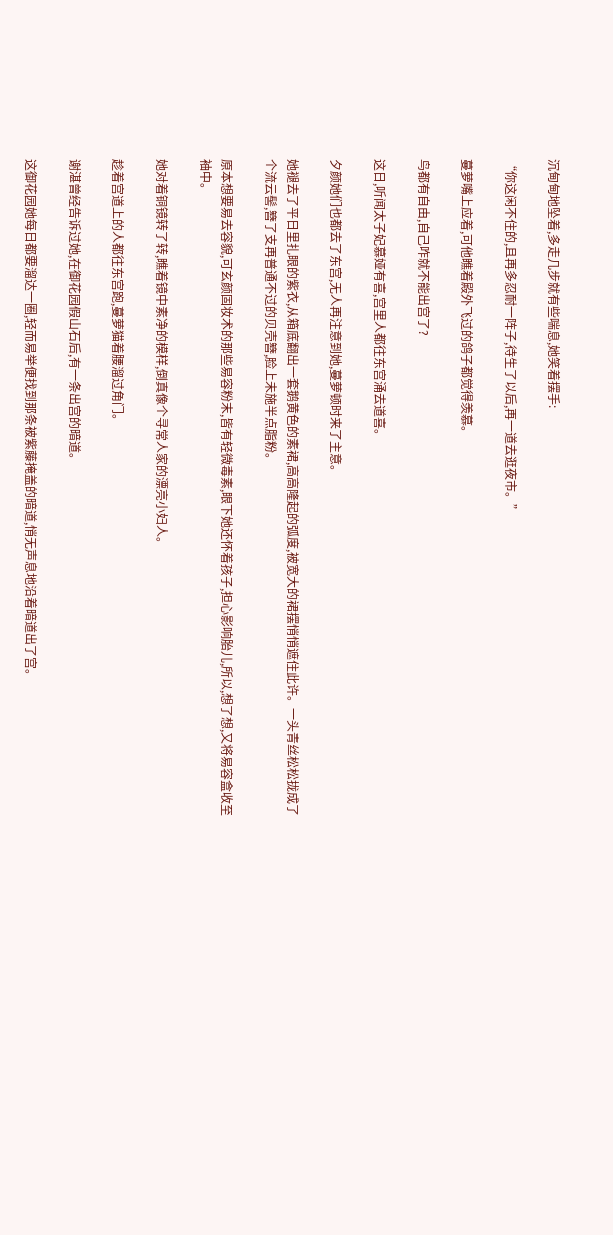沉甸甸地坠着,多走几步就有些喘息,她笑着摆手:

“你这闲不住的,且再多忍耐一阵子,待生了以后,再一道去逛夜市。”

蔓萝嘴上应着,可他瞧着殿外飞过的鸽子都觉得羡慕。

鸟都有自由,自己咋就不能出宫了?

这日,听闻太子妃慕娅有喜,宫里人都往东宫涌去道喜。

夕颜她们也都去了东宫,无人再注意到她,蔓萝顿时来了主意。

她褪去了平日里扎眼的紫衣,从箱底翻出一套鹅黄色的素裙,高高隆起的弧度,被宽大的裙摆悄悄遮住此许。一头青丝松松拢成了个流云髻,簪了支再普通不过的贝壳簪,脸上未施半点脂粉。

原本想要易去容貌,可玄颜固妆术的那些易容粉末,皆有轻微毒素,眼下她还怀着孩子,担心影响胎儿,所以,想了想,又将易容盒收至袖中。

她对着铜镜转了转,瞧着镜中素净的模样,倒真像个寻常人家的漂亮小妇人。

趁着宫道上的人都往东宫跑,蔓萝猫着腰溜过角门。

谢湛曾经告诉过她,在御花园假山石后,有一条出宫的暗道。

这御花园她每日都要溜达一圈,轻而易举便找到那条被紫藤掩盖的暗道,悄无声息地沿着暗道出了宫。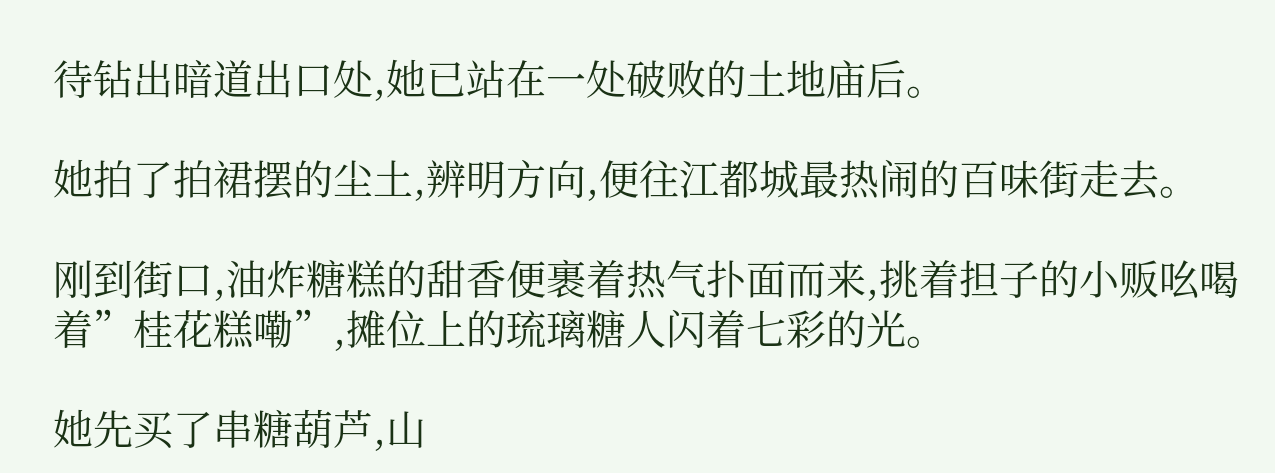待钻出暗道出口处,她已站在一处破败的土地庙后。

她拍了拍裙摆的尘土,辨明方向,便往江都城最热闹的百味街走去。

刚到街口,油炸糖糕的甜香便裹着热气扑面而来,挑着担子的小贩吆喝着”桂花糕嘞”,摊位上的琉璃糖人闪着七彩的光。

她先买了串糖葫芦,山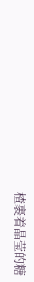楂裹着晶莹的糖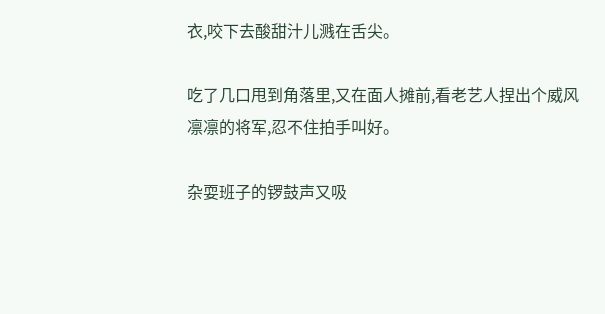衣,咬下去酸甜汁儿溅在舌尖。

吃了几口甩到角落里,又在面人摊前,看老艺人捏出个威风凛凛的将军,忍不住拍手叫好。

杂耍班子的锣鼓声又吸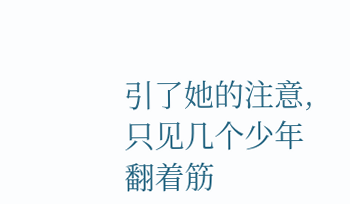引了她的注意,只见几个少年翻着筋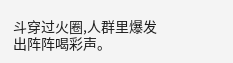斗穿过火圈,人群里爆发出阵阵喝彩声。